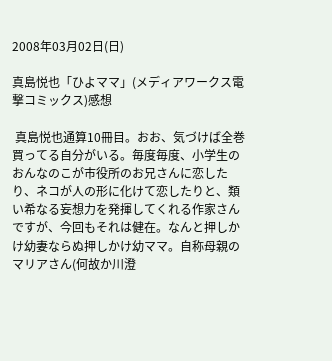2008年03月02日(日)

真島悦也「ひよママ」(メディアワークス電撃コミックス)感想

 真島悦也通算10冊目。おお、気づけば全巻買ってる自分がいる。毎度毎度、小学生のおんなのこが市役所のお兄さんに恋したり、ネコが人の形に化けて恋したりと、類い希なる妄想力を発揮してくれる作家さんですが、今回もそれは健在。なんと押しかけ幼妻ならぬ押しかけ幼ママ。自称母親のマリアさん(何故か川澄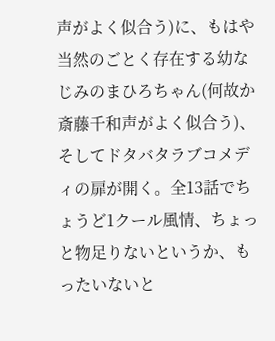声がよく似合う)に、もはや当然のごとく存在する幼なじみのまひろちゃん(何故か斎藤千和声がよく似合う)、そしてドタバタラブコメディの扉が開く。全13話でちょうど1クール風情、ちょっと物足りないというか、もったいないと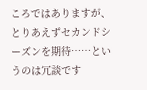ころではありますが、とりあえずセカンドシーズンを期待……というのは冗談です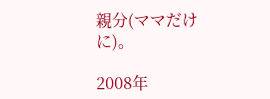親分(ママだけに)。

2008年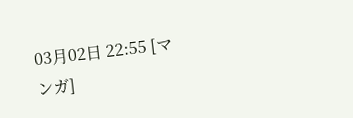03月02日 22:55 [マンガ]